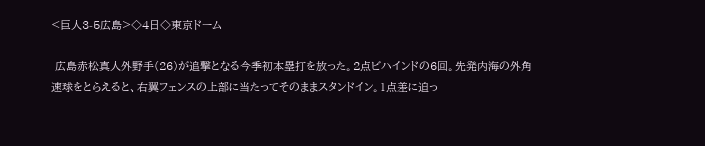<巨人3-5広島>◇4日◇東京ドーム

 広島赤松真人外野手(26)が追撃となる今季初本塁打を放った。2点ビハインドの6回。先発内海の外角速球をとらえると、右翼フェンスの上部に当たってそのままスタンドイン。1点差に迫っ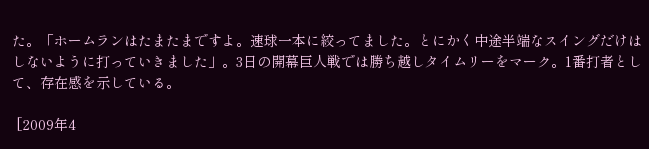た。「ホームランはたまたまですよ。速球一本に絞ってました。とにかく中途半端なスイングだけはしないように打っていきました」。3日の開幕巨人戦では勝ち越しタイムリーをマーク。1番打者として、存在感を示している。

 [2009年4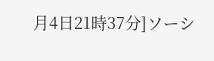月4日21時37分]ソーシ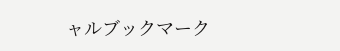ャルブックマーク